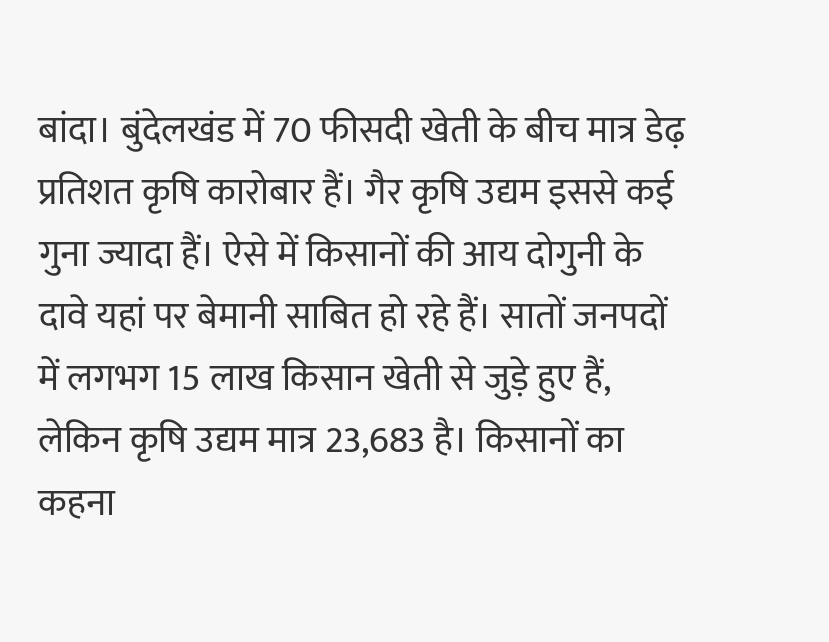बांदा। बुंदेलखंड में 70 फीसदी खेती के बीच मात्र डेढ़ प्रतिशत कृषि कारोबार हैं। गैर कृषि उद्यम इससे कई गुना ज्यादा हैं। ऐसे में किसानों की आय दोगुनी के दावे यहां पर बेमानी साबित हो रहे हैं। सातों जनपदों में लगभग 15 लाख किसान खेती से जुड़े हुए हैं, लेकिन कृषि उद्यम मात्र 23,683 है। किसानों का कहना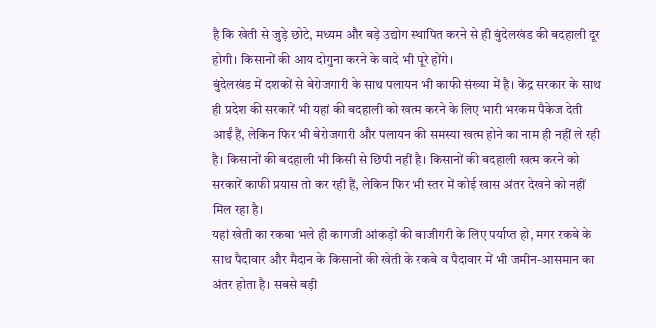है कि खेती से जुड़े छोटे, मध्यम और बड़े उद्योग स्थापित करने से ही बुंदेलखंड की बदहाली दूर होगी। किसानों की आय दोगुना करने के वादे भी पूरे होंगे।
बुंदेलखंड में दशकों से बेरोजगारी के साथ पलायन भी काफी संख्या में है। केंद्र सरकार के साथ ही प्रदेश की सरकारें भी यहां की बदहाली को खत्म करने के लिए भारी भरकम पैकेज देती आईं हैं, लेकिन फिर भी बेरोजगारी और पलायन की समस्या खत्म होने का नाम ही नहीं ले रही है। किसानों की बदहाली भी किसी से छिपी नहीं है। किसानों की बदहाली खत्म करने को सरकारें काफी प्रयास तो कर रही हैं, लेकिन फिर भी स्तर में कोई खास अंतर देखने को नहीं मिल रहा है।
यहां खेती का रकबा भले ही कागजी आंकड़ों की बाजीगरी के लिए पर्याप्त हो, मगर रकबे के साथ पैदावार और मैदान के किसानों की खेती के रकबे व पैदावार में भी जमीन-आसमान का अंतर होता है। सबसे बड़ी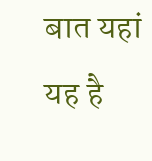बात यहां यह है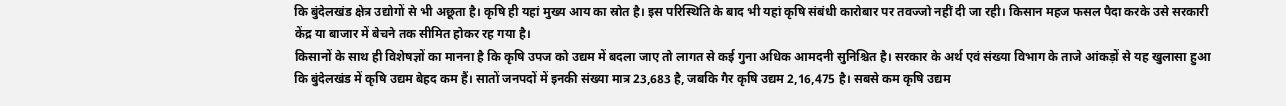कि बुंदेलखंड क्षेत्र उद्योगों से भी अछूता है। कृषि ही यहां मुख्य आय का स्रोत है। इस परिस्थिति के बाद भी यहां कृषि संबंधी कारोबार पर तवज्जो नहीं दी जा रही। किसान महज फसल पैदा करके उसे सरकारी केंद्र या बाजार में बेचने तक सीमित होकर रह गया है।
किसानों के साथ ही विशेषज्ञों का मानना है कि कृषि उपज को उद्यम में बदला जाए तो लागत से कई गुना अधिक आमदनी सुनिश्चित है। सरकार के अर्थ एवं संख्या विभाग के ताजे आंकड़ों से यह खुलासा हुआ कि बुंदेलखंड में कृषि उद्यम बेहद कम हैं। सातों जनपदों में इनकी संख्या मात्र 23,683 है, जबकि गैर कृषि उद्यम 2,16,475 है। सबसे कम कृषि उद्यम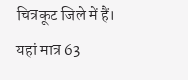चित्रकूट जिले में हैं।
यहां मात्र 63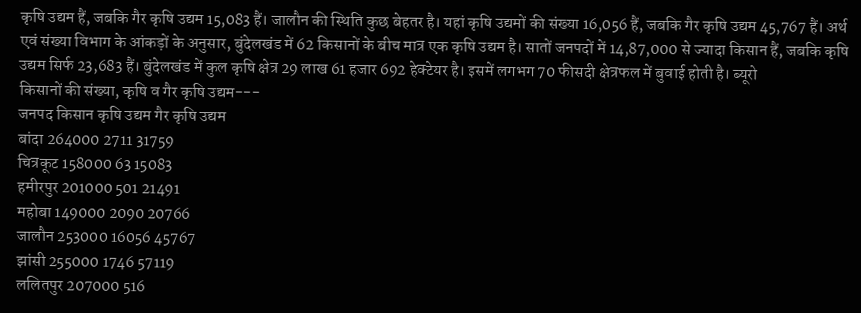कृषि उद्यम हैं, जबकि गैर कृषि उद्यम 15,083 हैं। जालौन की स्थिति कुछ बेहतर है। यहां कृषि उद्यमों की संख्या 16,056 हैं, जबकि गैर कृषि उद्यम 45,767 हैं। अर्थ एवं संख्या विभाग के आंकड़ों के अनुसार, बुंदेलखंड में 62 किसानों के बीच मात्र एक कृषि उद्यम है। सातों जनपदों में 14,87,000 से ज्यादा किसान हैं, जबकि कृषि उद्यम सिर्फ 23,683 हैं। बुंदेलखंड में कुल कृषि क्षेत्र 29 लाख 61 हजार 692 हेक्टेयर है। इसमें लगभग 70 फीसदी क्षेत्रफल में बुवाई होती है। ब्यूरो
किसानों की संख्या, कृषि व गैर कृषि उद्यम---
जनपद किसान कृषि उद्यम गैर कृषि उद्यम
बांदा 264000 2711 31759
चित्रकूट 158000 63 15083
हमीरपुर 201000 501 21491
महोबा 149000 2090 20766
जालौन 253000 16056 45767
झांसी 255000 1746 57119
ललितपुर 207000 516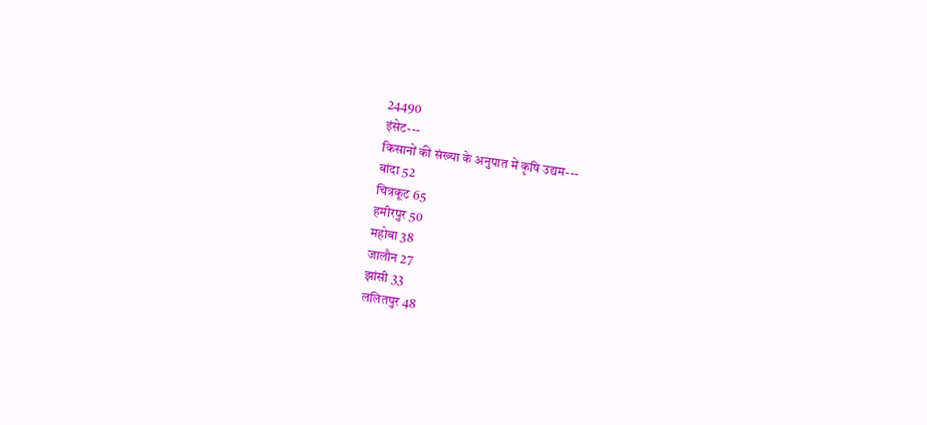24490
इंसेट---
किसानों की संख्या के अनुपात में कृषि उद्यम---
बांदा 52
चित्रकूट 65
हमीरपुर 50
महोबा 38
जालौन 27
झांसी 33
ललितपुर 48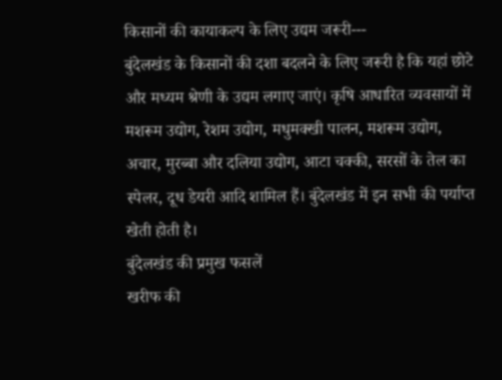किसानों की कायाकल्प के लिए उद्यम जरूरी---
बुंदेलखंड के किसानों की दशा बदलने के लिए जरूरी है कि यहां छोटे और मध्यम श्रेणी के उद्यम लगाए जाएं। कृषि आधारित व्यवसायों में मशरूम उद्योग, रेशम उद्योग, मधुमक्खी पालन, मशरूम उद्योग, अचार, मुरब्बा और दलिया उद्योग, आटा चक्की, सरसों के तेल का स्पेलर, दूध डेयरी आदि शामिल हैं। बुंदेलखंड में इन सभी की पर्याप्त खेती होती है।
बुंदेलखंड की प्रमुख फसलें
खरीफ की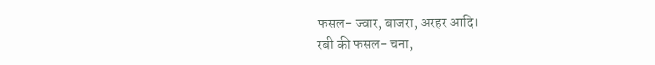फसल- ज्वार, बाजरा, अरहर आदि।
रबी की फसल- चना,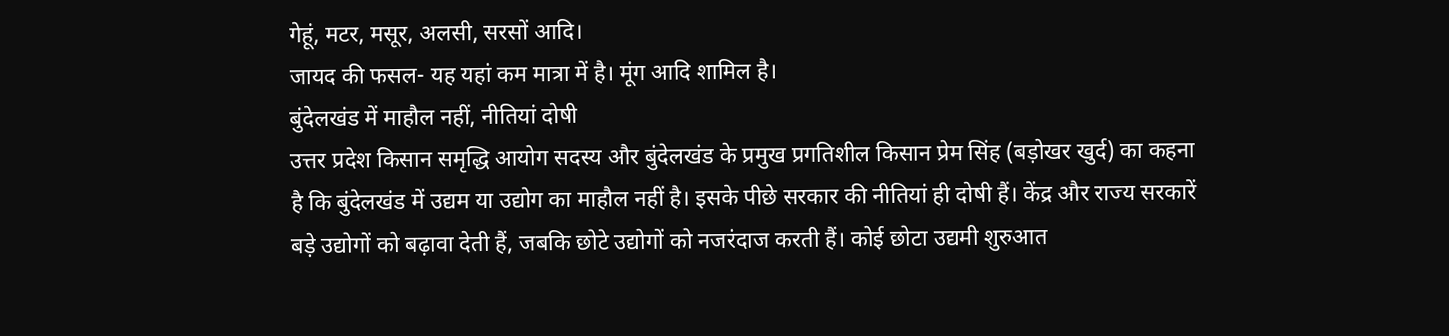गेहूं, मटर, मसूर, अलसी, सरसों आदि।
जायद की फसल- यह यहां कम मात्रा में है। मूंग आदि शामिल है।
बुंदेलखंड में माहौल नहीं, नीतियां दोषी
उत्तर प्रदेश किसान समृद्धि आयोग सदस्य और बुंदेलखंड के प्रमुख प्रगतिशील किसान प्रेम सिंह (बड़ोखर खुर्द) का कहना है कि बुंदेलखंड में उद्यम या उद्योग का माहौल नहीं है। इसके पीछे सरकार की नीतियां ही दोषी हैं। केंद्र और राज्य सरकारें बड़े उद्योगों को बढ़ावा देती हैं, जबकि छोटे उद्योगों को नजरंदाज करती हैं। कोई छोटा उद्यमी शुरुआत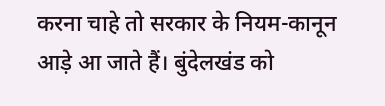करना चाहे तो सरकार के नियम-कानून आड़े आ जाते हैं। बुंदेलखंड को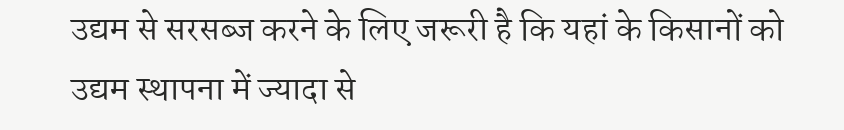उद्यम से सरसब्ज करने के लिए जरूरी है कि यहां के किसानों को उद्यम स्थापना में ज्यादा से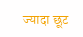ज्यादा छूट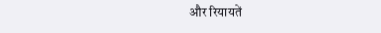और रियायतें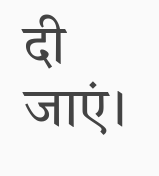दी जाएं।